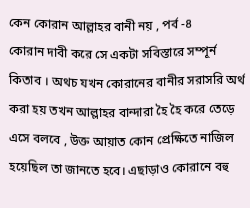কেন কোরান আল্লাহর বানী নয় , পর্ব -৪
কোরান দাবী করে সে একটা সবিস্তারে সম্পূর্ন কিতাব । অথচ যখন কোরানের বানীর সরাসরি অর্থ করা হয় তখন আল্লাহর বান্দারা হৈ হৈ করে তেড়ে এসে বলবে , উক্ত আয়াত কোন প্রেক্ষিতে নাজিল হয়েছিল তা জানতে হবে। এছাড়াও কোরানে বহু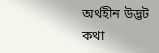অর্থহীন উদ্ভট কথা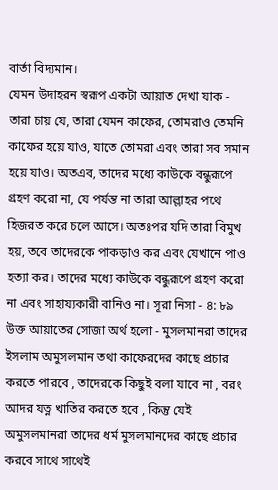বার্তা বিদ্যমান।
যেমন উদাহরন স্বরূপ একটা আয়াত দেখা যাক -
তারা চায় যে, তারা যেমন কাফের, তোমরাও তেমনি কাফের হয়ে যাও, যাতে তোমরা এবং তারা সব সমান হয়ে যাও। অতএব, তাদের মধ্যে কাউকে বন্ধুরূপে গ্রহণ করো না, যে পর্যন্ত না তারা আল্লাহর পথে হিজরত করে চলে আসে। অতঃপর যদি তারা বিমুখ হয়, তবে তাদেরকে পাকড়াও কর এবং যেখানে পাও হত্যা কর। তাদের মধ্যে কাউকে বন্ধুরূপে গ্রহণ করো না এবং সাহায্যকারী বানিও না। সূরা নিসা - ৪: ৮৯
উক্ত আয়াতের সোজা অর্থ হলো - মুসলমানরা তাদের ইসলাম অমুসলমান তথা কাফেরদের কাছে প্রচার করতে পারবে , তাদেরকে কিছুই বলা যাবে না , বরং আদর যত্ন খাতির করতে হবে , কিন্তু যেই অমুসলমানরা তাদের ধর্ম মুসলমানদের কাছে প্রচার করবে সাথে সাথেই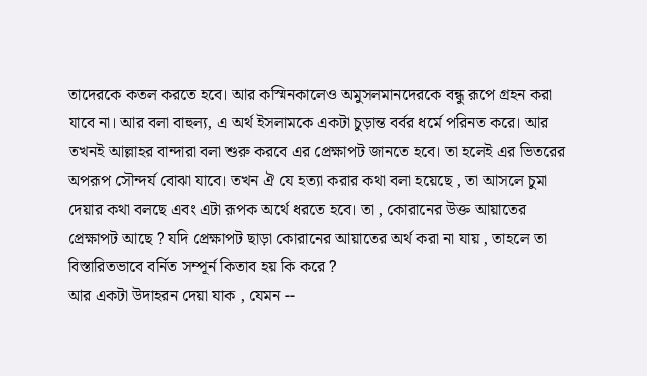তাদেরকে কতল করতে হবে। আর কস্মিনকালেও অমুসলমানদেরকে বন্ধু রূপে গ্রহন করা যাবে না। আর বলা বাহুল্য, এ অর্থ ইসলামকে একটা চুড়ান্ত বর্বর ধর্মে পরিনত করে। আর তখনই আল্লাহর বান্দারা বলা শুরু করবে এর প্রেক্ষাপট জানতে হবে। তা হলেই এর ভিতরের অপরূপ সৌন্দর্য বোঝা যাবে। তখন ঐ যে হত্যা করার কথা বলা হয়েছে , তা আসলে চুমা দেয়ার কথা বলছে এবং এটা রূপক অর্থে ধরতে হবে। তা , কোরানের উক্ত আয়াতের প্রেক্ষাপট আছে ? যদি প্রেক্ষাপট ছাড়া কোরানের আয়াতের অর্থ করা না যায় , তাহলে তা বিস্তারিতভাবে বর্নিত সম্পূর্ন কিতাব হয় কি করে ?
আর একটা উদাহরন দেয়া যাক , যেমন --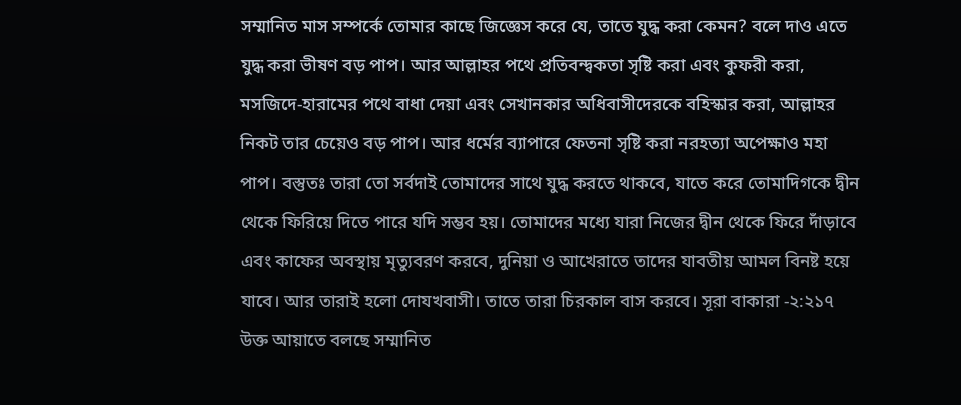সম্মানিত মাস সম্পর্কে তোমার কাছে জিজ্ঞেস করে যে, তাতে যুদ্ধ করা কেমন? বলে দাও এতে যুদ্ধ করা ভীষণ বড় পাপ। আর আল্লাহর পথে প্রতিবন্দ্বকতা সৃষ্টি করা এবং কুফরী করা, মসজিদে-হারামের পথে বাধা দেয়া এবং সেখানকার অধিবাসীদেরকে বহিস্কার করা, আল্লাহর নিকট তার চেয়েও বড় পাপ। আর ধর্মের ব্যাপারে ফেতনা সৃষ্টি করা নরহত্যা অপেক্ষাও মহা পাপ। বস্তুতঃ তারা তো সর্বদাই তোমাদের সাথে যুদ্ধ করতে থাকবে, যাতে করে তোমাদিগকে দ্বীন থেকে ফিরিয়ে দিতে পারে যদি সম্ভব হয়। তোমাদের মধ্যে যারা নিজের দ্বীন থেকে ফিরে দাঁড়াবে এবং কাফের অবস্থায় মৃত্যুবরণ করবে, দুনিয়া ও আখেরাতে তাদের যাবতীয় আমল বিনষ্ট হয়ে যাবে। আর তারাই হলো দোযখবাসী। তাতে তারা চিরকাল বাস করবে। সূরা বাকারা -২:২১৭
উক্ত আয়াতে বলছে সম্মানিত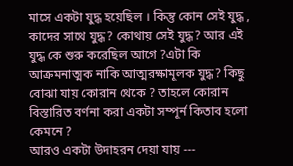মাসে একটা যুদ্ধ হয়েছিল । কিন্তু কোন সেই যুদ্ধ , কাদের সাথে যুদ্ধ? কোথায় সেই যুদ্ধ? আর এই যুদ্ধ কে শুরু করেছিল আগে ?এটা কি আক্রমনাত্মক নাকি আত্মরক্ষামূলক যুদ্ধ? কিছু বোঝা যায় কোরান থেকে ? তাহলে কোরান বিস্তারিত বর্ণনা করা একটা সম্পূর্ন কিতাব হলো কেমনে ?
আরও একটা উদাহরন দেয়া যায় ---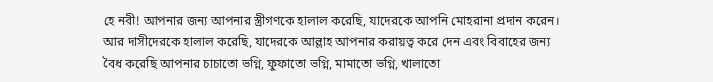হে নবী! আপনার জন্য আপনার স্ত্রীগণকে হালাল করেছি, যাদেরকে আপনি মোহরানা প্রদান করেন। আর দাসীদেরকে হালাল করেছি, যাদেরকে আল্লাহ আপনার করায়ত্ব করে দেন এবং বিবাহের জন্য বৈধ করেছি আপনার চাচাতো ভগ্নি, ফুফাতো ভগ্নি, মামাতো ভগ্নি, খালাতো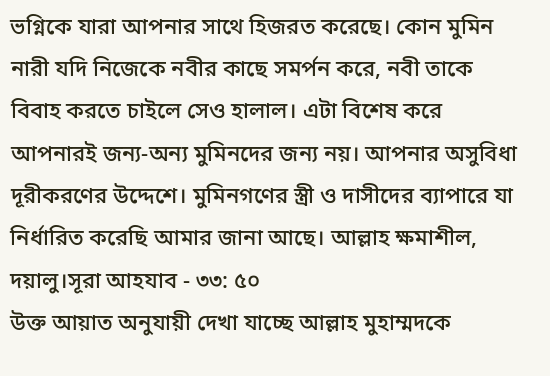ভগ্নিকে যারা আপনার সাথে হিজরত করেছে। কোন মুমিন নারী যদি নিজেকে নবীর কাছে সমর্পন করে, নবী তাকে বিবাহ করতে চাইলে সেও হালাল। এটা বিশেষ করে আপনারই জন্য-অন্য মুমিনদের জন্য নয়। আপনার অসুবিধা দূরীকরণের উদ্দেশে। মুমিনগণের স্ত্রী ও দাসীদের ব্যাপারে যা নির্ধারিত করেছি আমার জানা আছে। আল্লাহ ক্ষমাশীল, দয়ালু।সূরা আহযাব - ৩৩: ৫০
উক্ত আয়াত অনুযায়ী দেখা যাচ্ছে আল্লাহ মুহাম্মদকে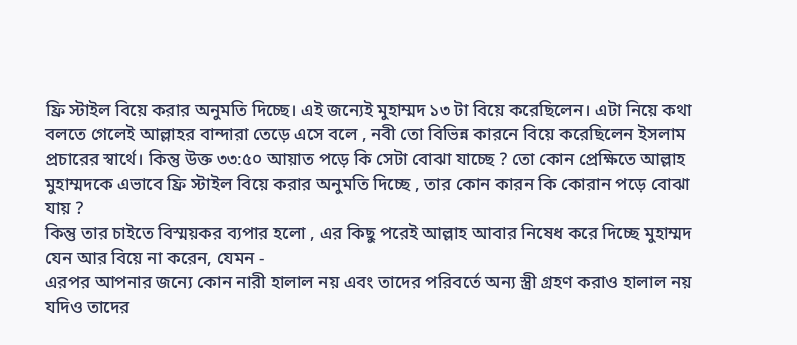ফ্রি স্টাইল বিয়ে করার অনুমতি দিচ্ছে। এই জন্যেই মুহাম্মদ ১৩ টা বিয়ে করেছিলেন। এটা নিয়ে কথা বলতে গেলেই আল্লাহর বান্দারা তেড়ে এসে বলে , নবী তো বিভিন্ন কারনে বিয়ে করেছিলেন ইসলাম প্রচারের স্বার্থে। কিন্তু উক্ত ৩৩:৫০ আয়াত পড়ে কি সেটা বোঝা যাচ্ছে ? তো কোন প্রেক্ষিতে আল্লাহ মুহাম্মদকে এভাবে ফ্রি স্টাইল বিয়ে করার অনুমতি দিচ্ছে , তার কোন কারন কি কোরান পড়ে বোঝা যায় ?
কিন্তু তার চাইতে বিস্ময়কর ব্যপার হলো , এর কিছু পরেই আল্লাহ আবার নিষেধ করে দিচ্ছে মুহাম্মদ যেন আর বিয়ে না করেন, যেমন -
এরপর আপনার জন্যে কোন নারী হালাল নয় এবং তাদের পরিবর্তে অন্য স্ত্রী গ্রহণ করাও হালাল নয় যদিও তাদের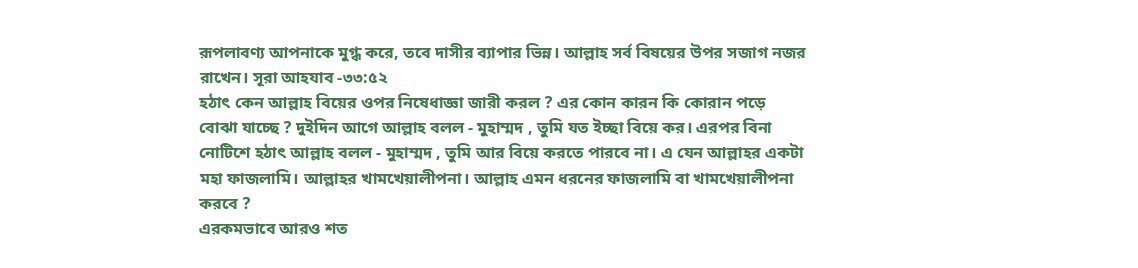রূপলাবণ্য আপনাকে মুগ্ধ করে, তবে দাসীর ব্যাপার ভিন্ন। আল্লাহ সর্ব বিষয়ের উপর সজাগ নজর রাখেন। সূরা আহযাব -৩৩:৫২
হঠাৎ কেন আল্লাহ বিয়ের ওপর নিষেধাজ্ঞা জারী করল ? এর কোন কারন কি কোরান পড়ে বোঝা যাচ্ছে ? দুইদিন আগে আল্লাহ বলল - মুহাম্মদ , তুমি যত ইচ্ছা বিয়ে কর। এরপর বিনা নোটিশে হঠাৎ আল্লাহ বলল - মুহাম্মদ , তুমি আর বিয়ে করতে পারবে না। এ যেন আল্লাহর একটা মহা ফাজলামি। আল্লাহর খামখেয়ালীপনা। আল্লাহ এমন ধরনের ফাজলামি বা খামখেয়ালীপনা করবে ?
এরকমভাবে আরও শত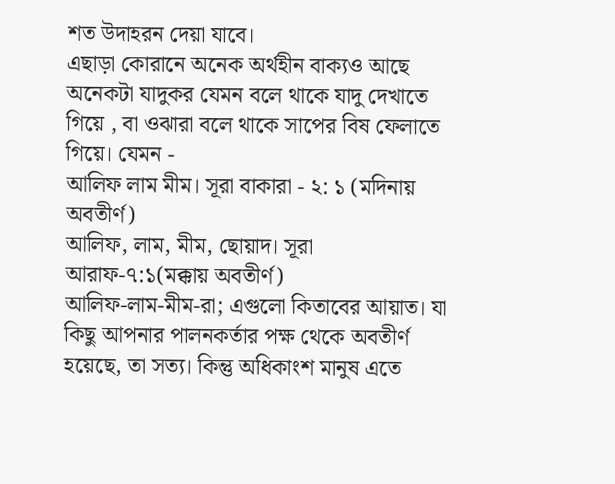শত উদাহরন দেয়া যাবে।
এছাড়া কোরানে অনেক অর্থহীন বাক্যও আছে অনেকটা যাদুকর যেমন বলে থাকে যাদু দেখাতে গিয়ে , বা ওঝারা বলে থাকে সাপের বিষ ফেলাতে গিয়ে। যেমন -
আলিফ লাম মীম। সূরা বাকারা - ২: ১ (মদিনায় অবতীর্ণ)
আলিফ, লাম, মীম, ছোয়াদ। সূরা আরাফ-৭:১(মক্কায় অবতীর্ণ)
আলিফ-লাম-মীম-রা; এগুলো কিতাবের আয়াত। যা কিছু আপনার পালনকর্তার পক্ষ থেকে অবতীর্ণ হয়েছে, তা সত্য। কিন্তু অধিকাংশ মানুষ এতে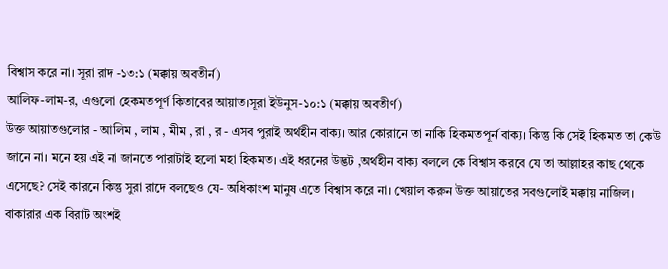বিশ্বাস করে না। সূরা রাদ -১৩:১ (মক্কায় অবতীর্ন)
আলিফ-লাম-র, এগুলো হেকমতপূর্ণ কিতাবের আয়াত।সূরা ইউনুস-১০:১ (মক্কায় অবতীর্ণ)
উক্ত আয়াতগুলোর - আলিম , লাম , মীম , রা , র - এসব পুরাই অর্থহীন বাক্য। আর কোরানে তা নাকি হিকমতপূর্ন বাক্য। কিন্তু কি সেই হিকমত তা কেউ জানে না। মনে হয় এই না জানতে পারাটাই হলো মহা হিকমত। এই ধরনের উদ্ভট ,অর্থহীন বাক্য বললে কে বিশ্বাস করবে যে তা আল্লাহর কাছ থেকে এসেছে? সেই কারনে কিন্তু সুরা রাদে বলছেও যে- অধিকাংশ মানুষ এতে বিশ্বাস করে না। খেয়াল করুন উক্ত আয়াতের সবগুলোই মক্কায় নাজিল। বাকারার এক বিরাট অংশই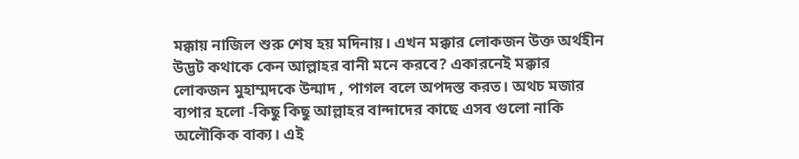মক্কায় নাজিল শুরু শেষ হয় মদিনায়। এখন মক্কার লোকজন উক্ত অর্থহীন উদ্ভট কথাকে কেন আল্লাহর বানী মনে করবে? একারনেই মক্কার লোকজন মুহাম্মদকে উন্মাদ , পাগল বলে অপদস্ত করত। অথচ মজার ব্যপার হলো -কিছু কিছু আল্লাহর বান্দাদের কাছে এসব গুলো নাকি অলৌকিক বাক্য। এই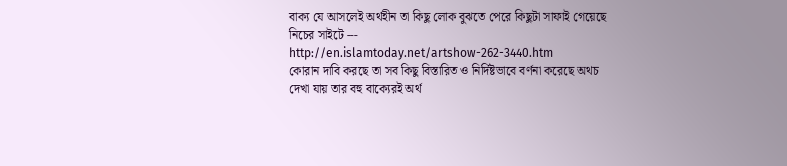বাক্য যে আসলেই অর্থহীন তা কিছু লোক বুঝতে পেরে কিছুটা সাফাই গেয়েছে নিচের সাইটে ---
http://en.islamtoday.net/artshow-262-3440.htm
কোরান দাবি করছে তা সব কিছু বিস্তারিত ও নির্দিষ্টভাবে বর্ণনা করেছে অথচ দেখা যায় তার বহু বাক্যেরই অর্থ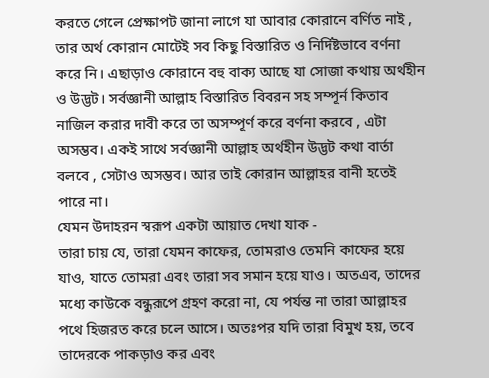করতে গেলে প্রেক্ষাপট জানা লাগে যা আবার কোরানে বর্ণিত নাই , তার অর্থ কোরান মোটেই সব কিছু বিস্তারিত ও নির্দিষ্টভাবে বর্ণনা করে নি। এছাড়াও কোরানে বহু বাক্য আছে যা সোজা কথায় অর্থহীন ও উদ্ভট। সর্বজ্ঞানী আল্লাহ বিস্তারিত বিবরন সহ সম্পূর্ন কিতাব নাজিল করার দাবী করে তা অসম্পূর্ণ করে বর্ণনা করবে , এটা অসম্ভব। একই সাথে সর্বজ্ঞানী আল্লাহ অর্থহীন উদ্ভট কথা বার্তা বলবে , সেটাও অসম্ভব। আর তাই কোরান আল্লাহর বানী হতেই পারে না।
যেমন উদাহরন স্বরূপ একটা আয়াত দেখা যাক -
তারা চায় যে, তারা যেমন কাফের, তোমরাও তেমনি কাফের হয়ে যাও, যাতে তোমরা এবং তারা সব সমান হয়ে যাও। অতএব, তাদের মধ্যে কাউকে বন্ধুরূপে গ্রহণ করো না, যে পর্যন্ত না তারা আল্লাহর পথে হিজরত করে চলে আসে। অতঃপর যদি তারা বিমুখ হয়, তবে তাদেরকে পাকড়াও কর এবং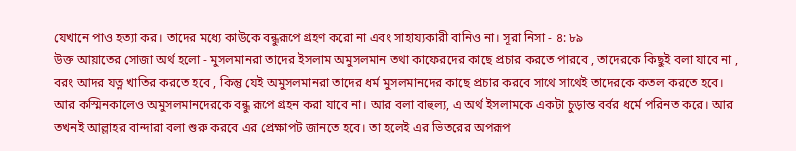যেখানে পাও হত্যা কর। তাদের মধ্যে কাউকে বন্ধুরূপে গ্রহণ করো না এবং সাহায্যকারী বানিও না। সূরা নিসা - ৪: ৮৯
উক্ত আয়াতের সোজা অর্থ হলো - মুসলমানরা তাদের ইসলাম অমুসলমান তথা কাফেরদের কাছে প্রচার করতে পারবে , তাদেরকে কিছুই বলা যাবে না , বরং আদর যত্ন খাতির করতে হবে , কিন্তু যেই অমুসলমানরা তাদের ধর্ম মুসলমানদের কাছে প্রচার করবে সাথে সাথেই তাদেরকে কতল করতে হবে। আর কস্মিনকালেও অমুসলমানদেরকে বন্ধু রূপে গ্রহন করা যাবে না। আর বলা বাহুল্য, এ অর্থ ইসলামকে একটা চুড়ান্ত বর্বর ধর্মে পরিনত করে। আর তখনই আল্লাহর বান্দারা বলা শুরু করবে এর প্রেক্ষাপট জানতে হবে। তা হলেই এর ভিতরের অপরূপ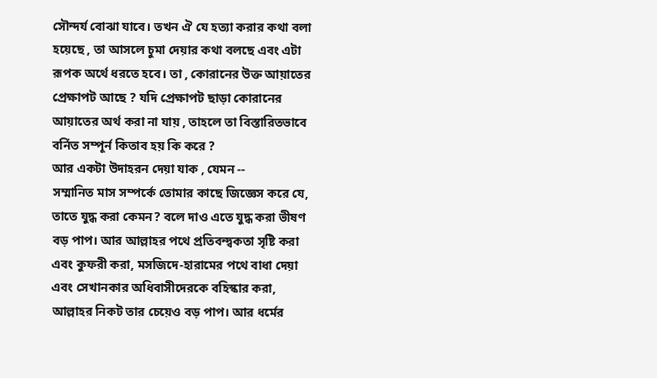সৌন্দর্য বোঝা যাবে। তখন ঐ যে হত্যা করার কথা বলা হয়েছে , তা আসলে চুমা দেয়ার কথা বলছে এবং এটা রূপক অর্থে ধরতে হবে। তা , কোরানের উক্ত আয়াতের প্রেক্ষাপট আছে ? যদি প্রেক্ষাপট ছাড়া কোরানের আয়াতের অর্থ করা না যায় , তাহলে তা বিস্তারিতভাবে বর্নিত সম্পূর্ন কিতাব হয় কি করে ?
আর একটা উদাহরন দেয়া যাক , যেমন --
সম্মানিত মাস সম্পর্কে তোমার কাছে জিজ্ঞেস করে যে, তাতে যুদ্ধ করা কেমন? বলে দাও এতে যুদ্ধ করা ভীষণ বড় পাপ। আর আল্লাহর পথে প্রতিবন্দ্বকতা সৃষ্টি করা এবং কুফরী করা, মসজিদে-হারামের পথে বাধা দেয়া এবং সেখানকার অধিবাসীদেরকে বহিস্কার করা, আল্লাহর নিকট তার চেয়েও বড় পাপ। আর ধর্মের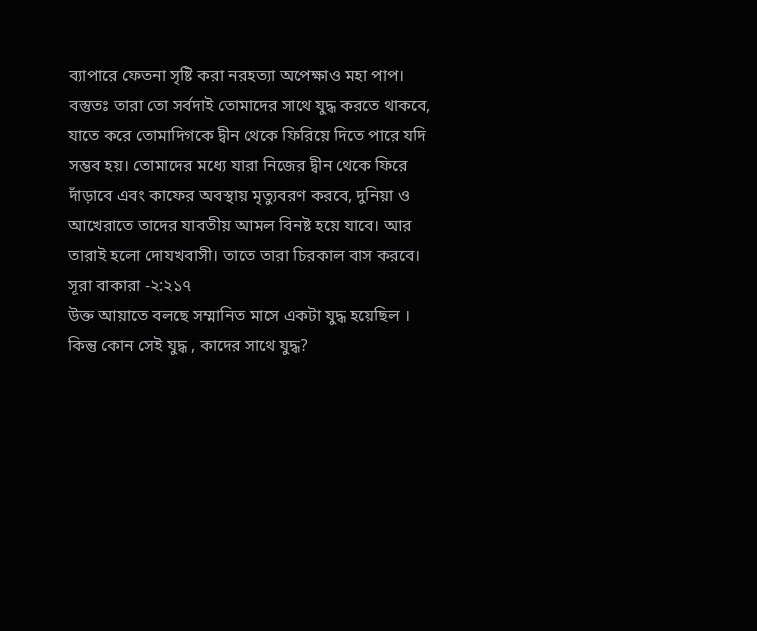ব্যাপারে ফেতনা সৃষ্টি করা নরহত্যা অপেক্ষাও মহা পাপ। বস্তুতঃ তারা তো সর্বদাই তোমাদের সাথে যুদ্ধ করতে থাকবে, যাতে করে তোমাদিগকে দ্বীন থেকে ফিরিয়ে দিতে পারে যদি সম্ভব হয়। তোমাদের মধ্যে যারা নিজের দ্বীন থেকে ফিরে দাঁড়াবে এবং কাফের অবস্থায় মৃত্যুবরণ করবে, দুনিয়া ও আখেরাতে তাদের যাবতীয় আমল বিনষ্ট হয়ে যাবে। আর তারাই হলো দোযখবাসী। তাতে তারা চিরকাল বাস করবে। সূরা বাকারা -২:২১৭
উক্ত আয়াতে বলছে সম্মানিত মাসে একটা যুদ্ধ হয়েছিল । কিন্তু কোন সেই যুদ্ধ , কাদের সাথে যুদ্ধ?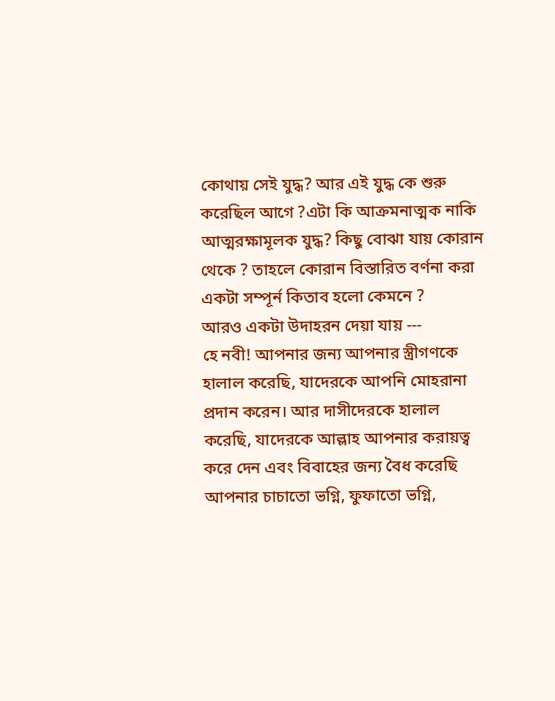কোথায় সেই যুদ্ধ? আর এই যুদ্ধ কে শুরু করেছিল আগে ?এটা কি আক্রমনাত্মক নাকি আত্মরক্ষামূলক যুদ্ধ? কিছু বোঝা যায় কোরান থেকে ? তাহলে কোরান বিস্তারিত বর্ণনা করা একটা সম্পূর্ন কিতাব হলো কেমনে ?
আরও একটা উদাহরন দেয়া যায় ---
হে নবী! আপনার জন্য আপনার স্ত্রীগণকে হালাল করেছি, যাদেরকে আপনি মোহরানা প্রদান করেন। আর দাসীদেরকে হালাল করেছি, যাদেরকে আল্লাহ আপনার করায়ত্ব করে দেন এবং বিবাহের জন্য বৈধ করেছি আপনার চাচাতো ভগ্নি, ফুফাতো ভগ্নি,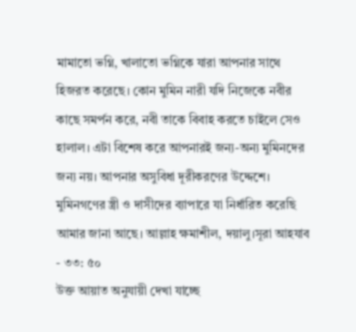মামাতো ভগ্নি, খালাতো ভগ্নিকে যারা আপনার সাথে হিজরত করেছে। কোন মুমিন নারী যদি নিজেকে নবীর কাছে সমর্পন করে, নবী তাকে বিবাহ করতে চাইলে সেও হালাল। এটা বিশেষ করে আপনারই জন্য-অন্য মুমিনদের জন্য নয়। আপনার অসুবিধা দূরীকরণের উদ্দেশে। মুমিনগণের স্ত্রী ও দাসীদের ব্যাপারে যা নির্ধারিত করেছি আমার জানা আছে। আল্লাহ ক্ষমাশীল, দয়ালু।সূরা আহযাব - ৩৩: ৫০
উক্ত আয়াত অনুযায়ী দেখা যাচ্ছে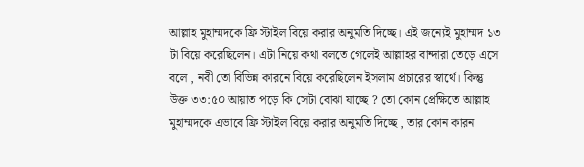আল্লাহ মুহাম্মদকে ফ্রি স্টাইল বিয়ে করার অনুমতি দিচ্ছে। এই জন্যেই মুহাম্মদ ১৩ টা বিয়ে করেছিলেন। এটা নিয়ে কথা বলতে গেলেই আল্লাহর বান্দারা তেড়ে এসে বলে , নবী তো বিভিন্ন কারনে বিয়ে করেছিলেন ইসলাম প্রচারের স্বার্থে। কিন্তু উক্ত ৩৩:৫০ আয়াত পড়ে কি সেটা বোঝা যাচ্ছে ? তো কোন প্রেক্ষিতে আল্লাহ মুহাম্মদকে এভাবে ফ্রি স্টাইল বিয়ে করার অনুমতি দিচ্ছে , তার কোন কারন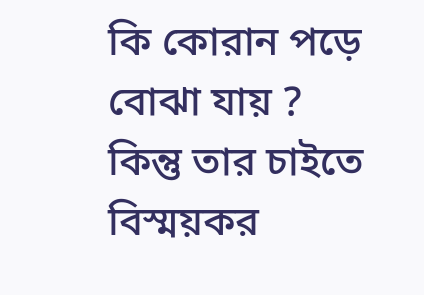কি কোরান পড়ে বোঝা যায় ?
কিন্তু তার চাইতে বিস্ময়কর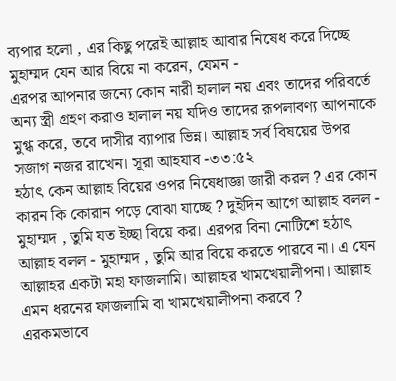ব্যপার হলো , এর কিছু পরেই আল্লাহ আবার নিষেধ করে দিচ্ছে মুহাম্মদ যেন আর বিয়ে না করেন, যেমন -
এরপর আপনার জন্যে কোন নারী হালাল নয় এবং তাদের পরিবর্তে অন্য স্ত্রী গ্রহণ করাও হালাল নয় যদিও তাদের রূপলাবণ্য আপনাকে মুগ্ধ করে, তবে দাসীর ব্যাপার ভিন্ন। আল্লাহ সর্ব বিষয়ের উপর সজাগ নজর রাখেন। সূরা আহযাব -৩৩:৫২
হঠাৎ কেন আল্লাহ বিয়ের ওপর নিষেধাজ্ঞা জারী করল ? এর কোন কারন কি কোরান পড়ে বোঝা যাচ্ছে ? দুইদিন আগে আল্লাহ বলল - মুহাম্মদ , তুমি যত ইচ্ছা বিয়ে কর। এরপর বিনা নোটিশে হঠাৎ আল্লাহ বলল - মুহাম্মদ , তুমি আর বিয়ে করতে পারবে না। এ যেন আল্লাহর একটা মহা ফাজলামি। আল্লাহর খামখেয়ালীপনা। আল্লাহ এমন ধরনের ফাজলামি বা খামখেয়ালীপনা করবে ?
এরকমভাবে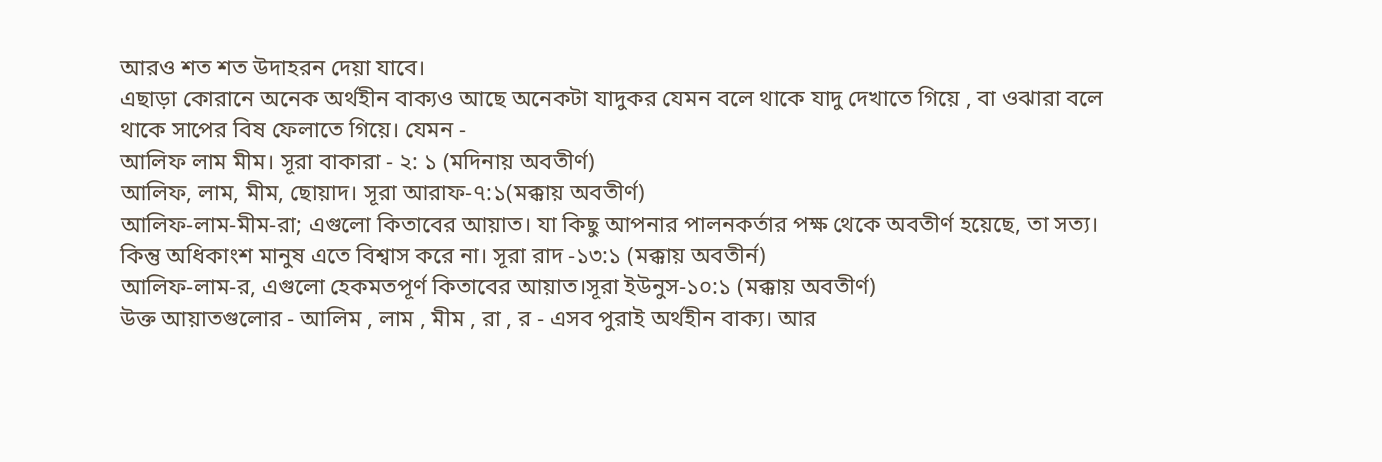আরও শত শত উদাহরন দেয়া যাবে।
এছাড়া কোরানে অনেক অর্থহীন বাক্যও আছে অনেকটা যাদুকর যেমন বলে থাকে যাদু দেখাতে গিয়ে , বা ওঝারা বলে থাকে সাপের বিষ ফেলাতে গিয়ে। যেমন -
আলিফ লাম মীম। সূরা বাকারা - ২: ১ (মদিনায় অবতীর্ণ)
আলিফ, লাম, মীম, ছোয়াদ। সূরা আরাফ-৭:১(মক্কায় অবতীর্ণ)
আলিফ-লাম-মীম-রা; এগুলো কিতাবের আয়াত। যা কিছু আপনার পালনকর্তার পক্ষ থেকে অবতীর্ণ হয়েছে, তা সত্য। কিন্তু অধিকাংশ মানুষ এতে বিশ্বাস করে না। সূরা রাদ -১৩:১ (মক্কায় অবতীর্ন)
আলিফ-লাম-র, এগুলো হেকমতপূর্ণ কিতাবের আয়াত।সূরা ইউনুস-১০:১ (মক্কায় অবতীর্ণ)
উক্ত আয়াতগুলোর - আলিম , লাম , মীম , রা , র - এসব পুরাই অর্থহীন বাক্য। আর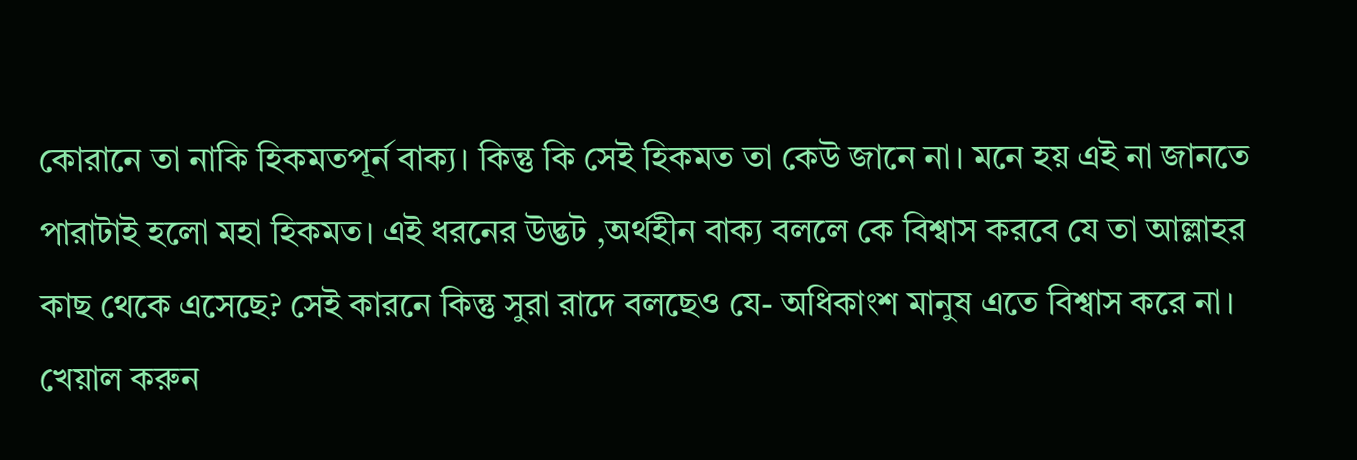কোরানে তা নাকি হিকমতপূর্ন বাক্য। কিন্তু কি সেই হিকমত তা কেউ জানে না। মনে হয় এই না জানতে পারাটাই হলো মহা হিকমত। এই ধরনের উদ্ভট ,অর্থহীন বাক্য বললে কে বিশ্বাস করবে যে তা আল্লাহর কাছ থেকে এসেছে? সেই কারনে কিন্তু সুরা রাদে বলছেও যে- অধিকাংশ মানুষ এতে বিশ্বাস করে না। খেয়াল করুন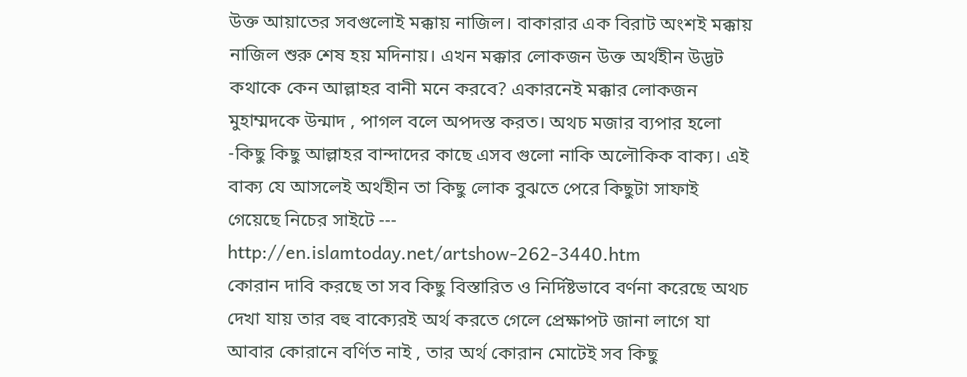উক্ত আয়াতের সবগুলোই মক্কায় নাজিল। বাকারার এক বিরাট অংশই মক্কায় নাজিল শুরু শেষ হয় মদিনায়। এখন মক্কার লোকজন উক্ত অর্থহীন উদ্ভট কথাকে কেন আল্লাহর বানী মনে করবে? একারনেই মক্কার লোকজন মুহাম্মদকে উন্মাদ , পাগল বলে অপদস্ত করত। অথচ মজার ব্যপার হলো -কিছু কিছু আল্লাহর বান্দাদের কাছে এসব গুলো নাকি অলৌকিক বাক্য। এই বাক্য যে আসলেই অর্থহীন তা কিছু লোক বুঝতে পেরে কিছুটা সাফাই গেয়েছে নিচের সাইটে ---
http://en.islamtoday.net/artshow-262-3440.htm
কোরান দাবি করছে তা সব কিছু বিস্তারিত ও নির্দিষ্টভাবে বর্ণনা করেছে অথচ দেখা যায় তার বহু বাক্যেরই অর্থ করতে গেলে প্রেক্ষাপট জানা লাগে যা আবার কোরানে বর্ণিত নাই , তার অর্থ কোরান মোটেই সব কিছু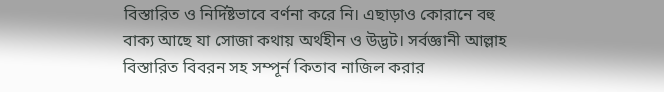বিস্তারিত ও নির্দিষ্টভাবে বর্ণনা করে নি। এছাড়াও কোরানে বহু বাক্য আছে যা সোজা কথায় অর্থহীন ও উদ্ভট। সর্বজ্ঞানী আল্লাহ বিস্তারিত বিবরন সহ সম্পূর্ন কিতাব নাজিল করার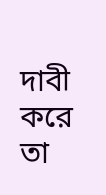দাবী করে তা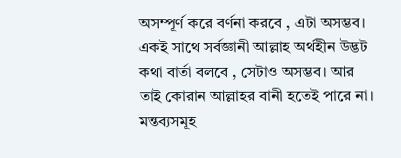অসম্পূর্ণ করে বর্ণনা করবে , এটা অসম্ভব। একই সাথে সর্বজ্ঞানী আল্লাহ অর্থহীন উদ্ভট কথা বার্তা বলবে , সেটাও অসম্ভব। আর তাই কোরান আল্লাহর বানী হতেই পারে না।
মন্তব্যসমূহ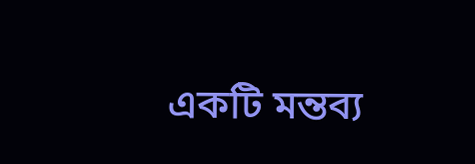একটি মন্তব্য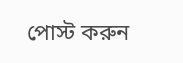পোস্ট করুন